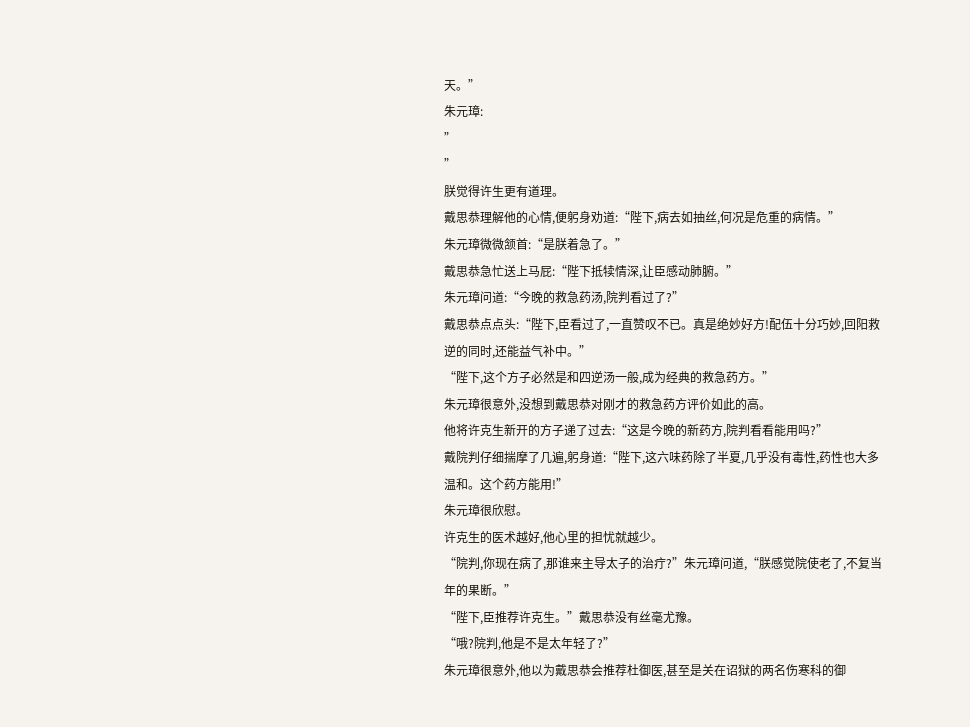天。”
朱元璋:
”
”
朕觉得许生更有道理。
戴思恭理解他的心情,便躬身劝道:“陛下,病去如抽丝,何况是危重的病情。”
朱元璋微微颔首:“是朕着急了。”
戴思恭急忙送上马屁:“陛下抵犊情深,让臣感动肺腑。”
朱元璋问道:“今晚的救急药汤,院判看过了?”
戴思恭点点头:“陛下,臣看过了,一直赞叹不已。真是绝妙好方!配伍十分巧妙,回阳救逆的同时,还能益气补中。”
“陛下,这个方子必然是和四逆汤一般,成为经典的救急药方。”
朱元璋很意外,没想到戴思恭对刚才的救急药方评价如此的高。
他将许克生新开的方子递了过去:“这是今晚的新药方,院判看看能用吗?”
戴院判仔细揣摩了几遍,躬身道:“陛下,这六味药除了半夏,几乎没有毒性,药性也大多温和。这个药方能用!”
朱元璋很欣慰。
许克生的医术越好,他心里的担忧就越少。
“院判,你现在病了,那谁来主导太子的治疔?”朱元璋问道,“朕感觉院使老了,不复当年的果断。”
“陛下,臣推荐许克生。”戴思恭没有丝毫尤豫。
“哦?院判,他是不是太年轻了?”
朱元璋很意外,他以为戴思恭会推荐杜御医,甚至是关在诏狱的两名伤寒科的御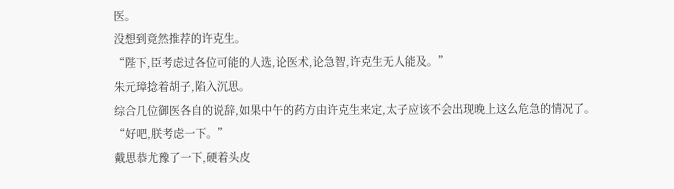医。
没想到竟然推荐的许克生。
“陛下,臣考虑过各位可能的人选,论医术,论急智,许克生无人能及。”
朱元璋捻着胡子,陷入沉思。
综合几位御医各自的说辞,如果中午的药方由许克生来定,太子应该不会出现晚上这么危急的情况了。
“好吧,朕考虑一下。”
戴思恭尤豫了一下,硬着头皮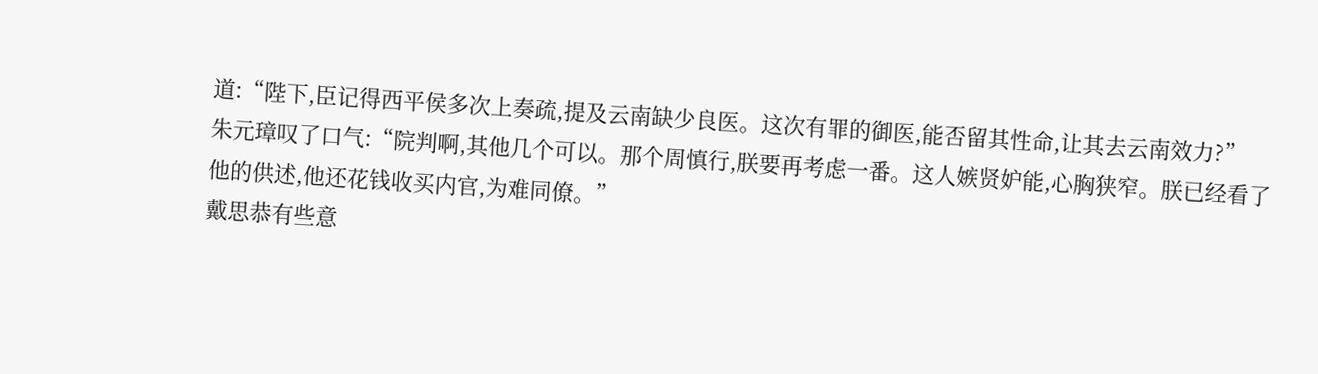道:“陛下,臣记得西平侯多次上奏疏,提及云南缺少良医。这次有罪的御医,能否留其性命,让其去云南效力?”
朱元璋叹了口气:“院判啊,其他几个可以。那个周慎行,朕要再考虑一番。这人嫉贤妒能,心胸狭窄。朕已经看了他的供述,他还花钱收买内官,为难同僚。”
戴思恭有些意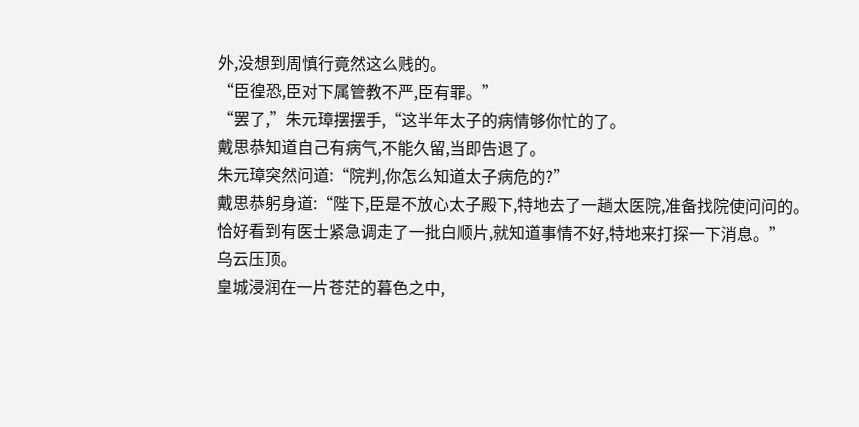外,没想到周慎行竟然这么贱的。
“臣徨恐,臣对下属管教不严,臣有罪。”
“罢了,”朱元璋摆摆手,“这半年太子的病情够你忙的了。
戴思恭知道自己有病气,不能久留,当即告退了。
朱元璋突然问道:“院判,你怎么知道太子病危的?”
戴思恭躬身道:“陛下,臣是不放心太子殿下,特地去了一趟太医院,准备找院使问问的。
恰好看到有医士紧急调走了一批白顺片,就知道事情不好,特地来打探一下消息。”
乌云压顶。
皇城浸润在一片苍茫的暮色之中,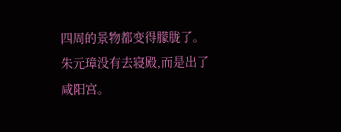四周的景物都变得朦胧了。
朱元璋没有去寝殿,而是出了咸阳宫。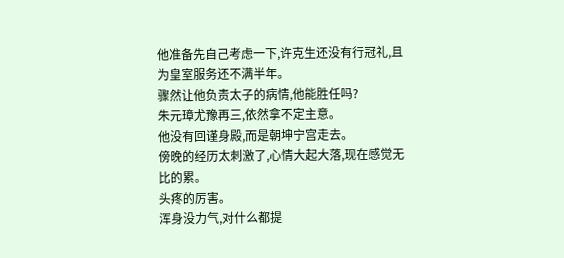他准备先自己考虑一下,许克生还没有行冠礼,且为皇室服务还不满半年。
骤然让他负责太子的病情,他能胜任吗?
朱元璋尤豫再三,依然拿不定主意。
他没有回谨身殿,而是朝坤宁宫走去。
傍晚的经历太刺激了,心情大起大落,现在感觉无比的累。
头疼的厉害。
浑身没力气,对什么都提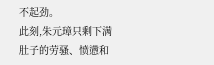不起劲。
此刻,朱元璋只剩下满肚子的劳骚、愤懑和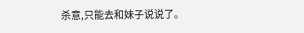杀意,只能去和妹子说说了。